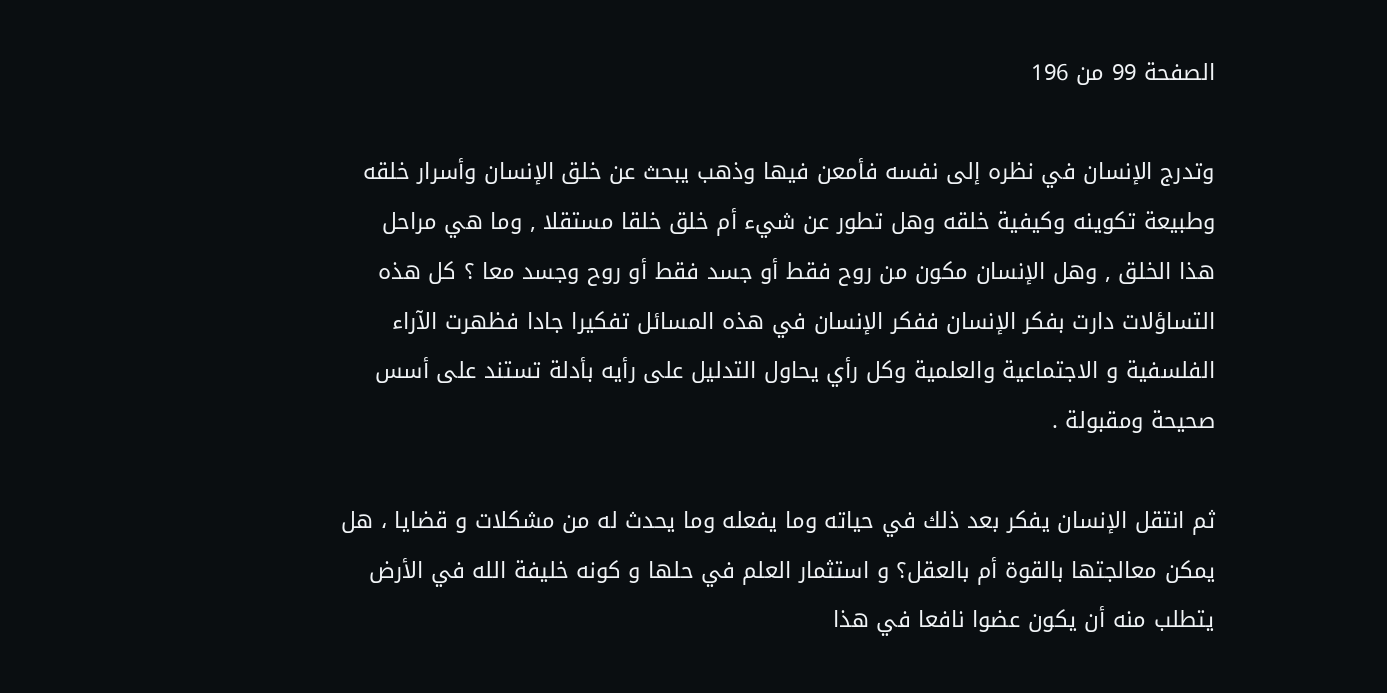الصفحة 99 من 196

وتدرج الإنسان في نظره إلى نفسه فأمعن فيها وذهب يبحث عن خلق الإنسان وأسرار خلقه وطبيعة تكوينه وكيفية خلقه وهل تطور عن شيء أم خلق خلقا مستقلا , وما هي مراحل هذا الخلق , وهل الإنسان مكون من روح فقط أو جسد فقط أو روح وجسد معا ؟ كل هذه التساؤلات دارت بفكر الإنسان ففكر الإنسان في هذه المسائل تفكيرا جادا فظهرت الآراء الفلسفية و الاجتماعية والعلمية وكل رأي يحاول التدليل على رأيه بأدلة تستند على أسس صحيحة ومقبولة .

ثم انتقل الإنسان يفكر بعد ذلك في حياته وما يفعله وما يحدث له من مشكلات و قضايا ، هل يمكن معالجتها بالقوة أم بالعقل؟ و استثمار العلم في حلها و كونه خليفة الله في الأرض يتطلب منه أن يكون عضوا نافعا في هذا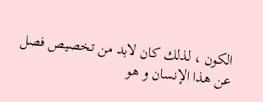الكون ، لذلك كان لابد من تخصيص فصل عن هذا الإنسان و هو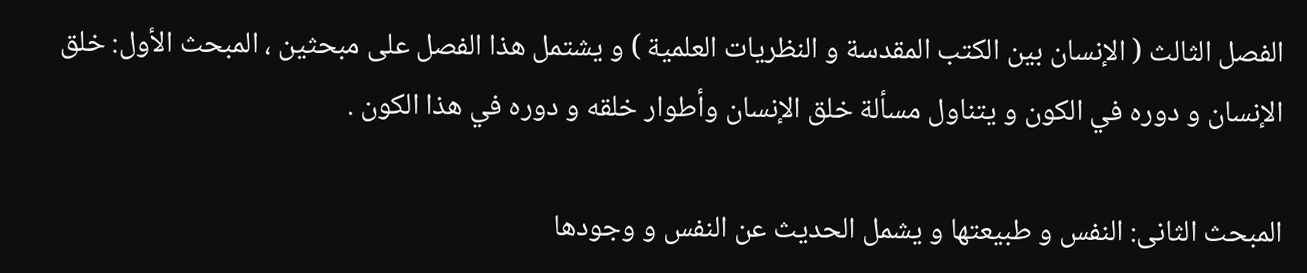الفصل الثالث ( الإنسان بين الكتب المقدسة و النظريات العلمية ) و يشتمل هذا الفصل على مبحثين ، المبحث الأول: خلق الإنسان و دوره في الكون و يتناول مسألة خلق الإنسان وأطوار خلقه و دوره في هذا الكون .

المبحث الثانى: النفس و طبيعتها و يشمل الحديث عن النفس و وجودها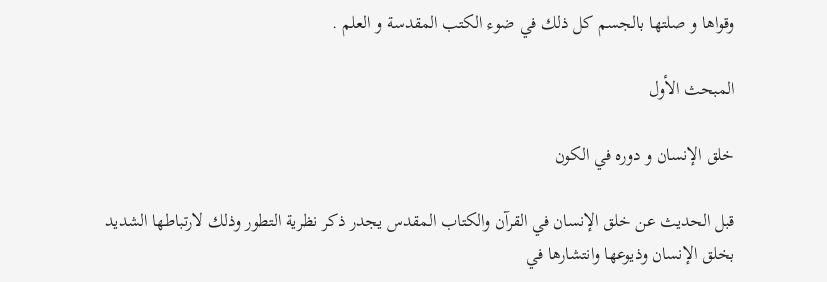وقواها و صلتها بالجسم كل ذلك في ضوء الكتب المقدسة و العلم .

المبحث الأول

خلق الإنسان و دوره في الكون

قبل الحديث عن خلق الإنسان في القرآن والكتاب المقدس يجدر ذكر نظرية التطور وذلك لارتباطها الشديد بخلق الإنسان وذيوعها وانتشارها في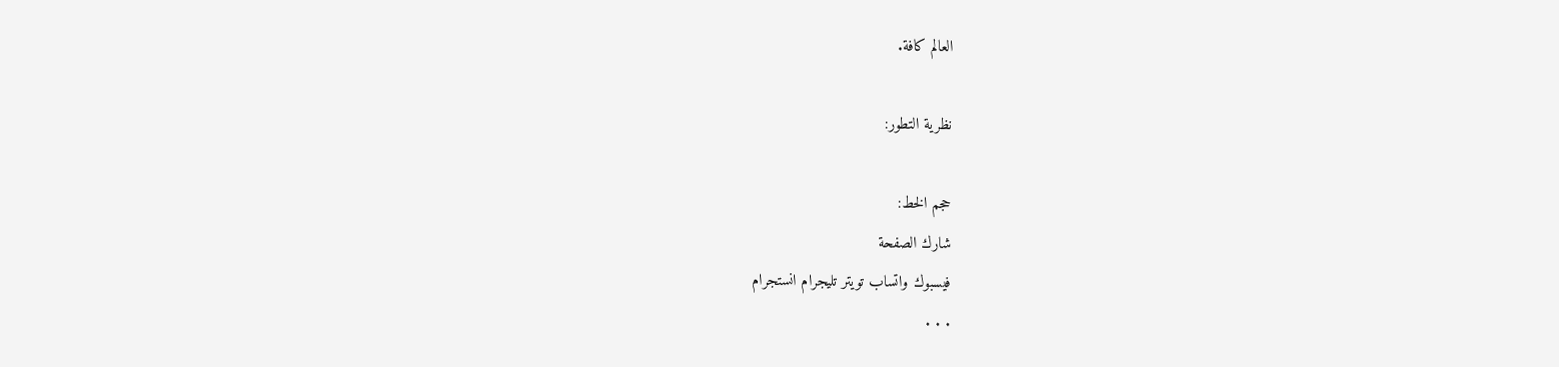العالم كافة.

نظرية التطور:

حجم الخط:
شارك الصفحة
فيسبوك واتساب تويتر تليجرام انستجرام
. . .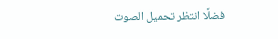فضلًا انتظر تحميل الصوت